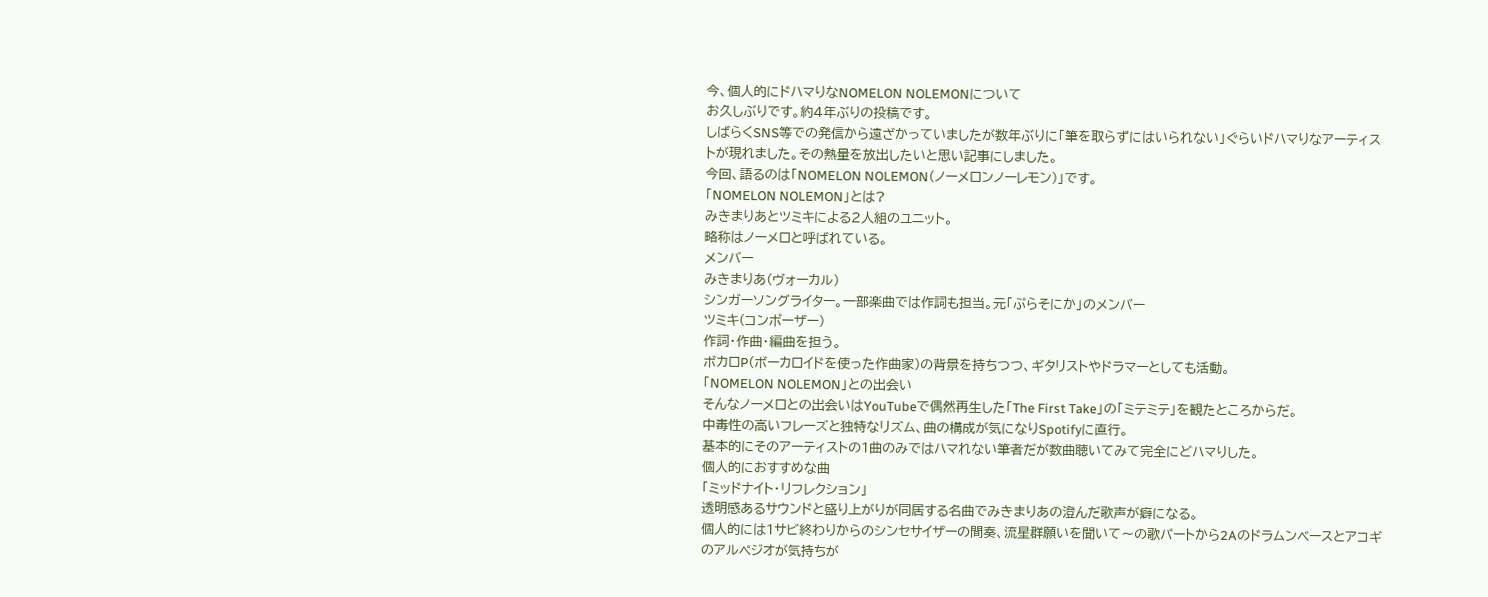今、個人的にドハマりなNOMELON NOLEMONについて
お久しぶりです。約4年ぶりの投稿です。
しばらくSNS等での発信から遠ざかっていましたが数年ぶりに「筆を取らずにはいられない」ぐらいドハマりなアーティストが現れました。その熱量を放出したいと思い記事にしました。
今回、語るのは「NOMELON NOLEMON(ノーメロンノーレモン)」です。
「NOMELON NOLEMON」とは?
みきまりあとツミキによる2人組のユニット。
略称はノーメロと呼ばれている。
メンバー
みきまりあ(ヴォーカル)
シンガーソングライター。一部楽曲では作詞も担当。元「ぷらそにか」のメンバー
ツミキ(コンポーザー)
作詞・作曲・編曲を担う。
ボカロP(ボーカロイドを使った作曲家)の背景を持ちつつ、ギタリストやドラマーとしても活動。
「NOMELON NOLEMON」との出会い
そんなノーメロとの出会いはYouTubeで偶然再生した「The First Take」の「ミテミテ」を観たところからだ。
中毒性の高いフレーズと独特なリズム、曲の構成が気になりSpotifyに直行。
基本的にそのアーティストの1曲のみではハマれない筆者だが数曲聴いてみて完全にどハマりした。
個人的におすすめな曲
「ミッドナイト・リフレクション」
透明感あるサウンドと盛り上がりが同居する名曲でみきまりあの澄んだ歌声が癖になる。
個人的には1サビ終わりからのシンセサイザーの間奏、流星群願いを聞いて〜の歌パートから2Aのドラムンベースとアコギのアルペジオが気持ちが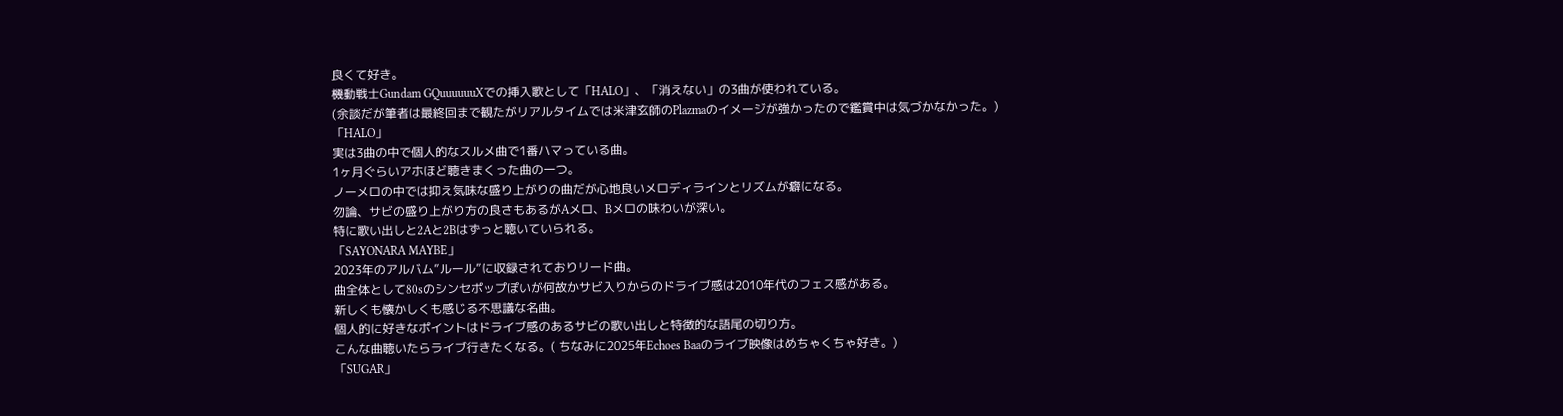良くて好き。
機動戦士Gundam GQuuuuuuXでの挿入歌として「HALO」、「消えない」の3曲が使われている。
(余談だが筆者は最終回まで観たがリアルタイムでは米津玄師のPlazmaのイメージが強かったので鑑賞中は気づかなかった。)
「HALO」
実は3曲の中で個人的なスルメ曲で1番ハマっている曲。
1ヶ月ぐらいアホほど聴きまくった曲の一つ。
ノーメロの中では抑え気味な盛り上がりの曲だが心地良いメロディラインとリズムが癖になる。
勿論、サビの盛り上がり方の良さもあるがAメロ、Bメロの味わいが深い。
特に歌い出しと2Aと2Bはずっと聴いていられる。
「SAYONARA MAYBE」
2023年のアルバム”ルール”に収録されておりリード曲。
曲全体として80sのシンセポップぽいが何故かサビ入りからのドライブ感は2010年代のフェス感がある。
新しくも懐かしくも感じる不思議な名曲。
個人的に好きなポイントはドライブ感のあるサビの歌い出しと特徴的な語尾の切り方。
こんな曲聴いたらライブ行きたくなる。( ちなみに2025年Echoes Baaのライブ映像はめちゃくちゃ好き。)
「SUGAR」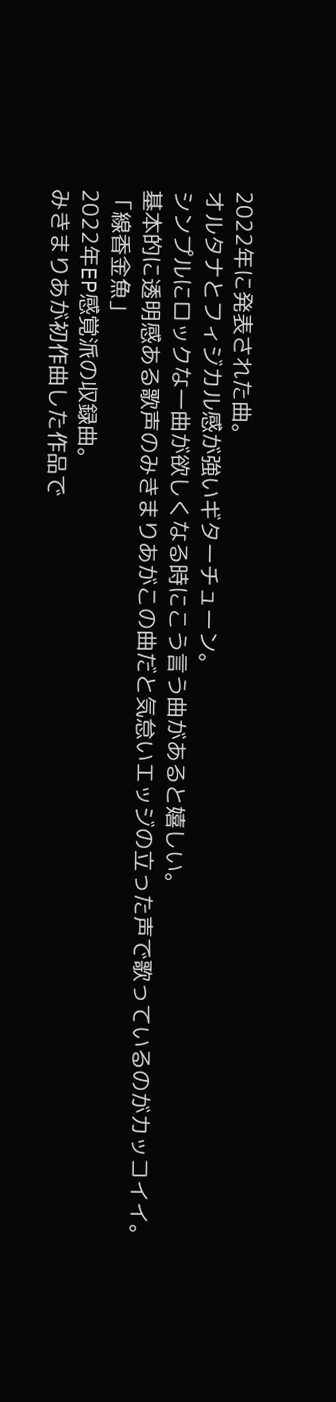2022年に発表された曲。
オルタナとフィジカル感が強いギターチューン。
シンプルにロックな一曲が欲しくなる時にこう言う曲があると嬉しい。
基本的に透明感ある歌声のみきまりあがこの曲だと気怠いエッジの立った声で歌っているのがカッコイイ。
「線香金魚」
2022年EP感覚派の収録曲。
みきまりあが初作曲した作品で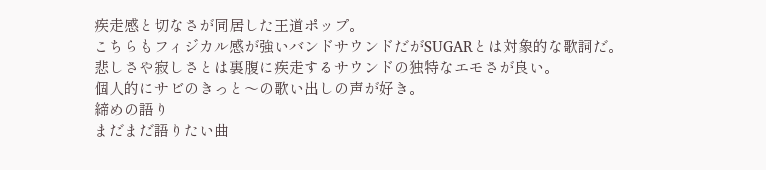疾走感と切なさが同居した王道ポップ。
こちらもフィジカル感が強いバンドサウンドだがSUGARとは対象的な歌詞だ。
悲しさや寂しさとは裏腹に疾走するサウンドの独特なエモさが良い。
個人的にサビのきっと〜の歌い出しの声が好き。
締めの語り
まだまだ語りたい曲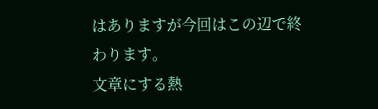はありますが今回はこの辺で終わります。
文章にする熱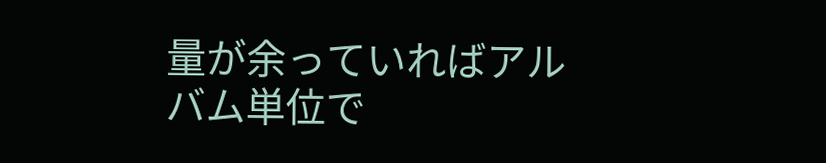量が余っていればアルバム単位で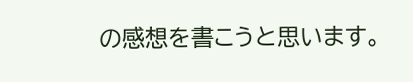の感想を書こうと思います。